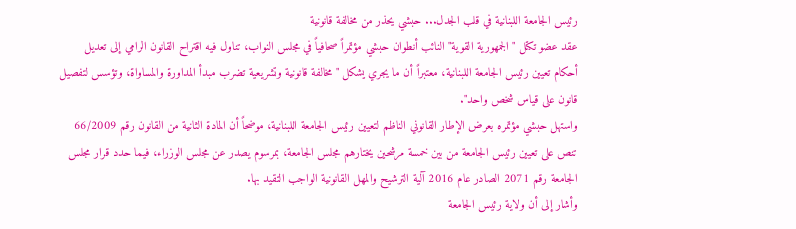رئيس الجامعة اللبنانية في قلب الجدل... حبشي يحذر من مخالفة قانونية
عقد عضو تكتل "الجمهورية القوية" النائب أنطوان حبشي مؤتمراً صحافياً في مجلس النواب، تناول فيه اقتراح القانون الرامي إلى تعديل أحكام تعيين رئيس الجامعة اللبنانية، معتبراً أن ما يجري يشكل "مخالفة قانونية وتشريعية تضرب مبدأ المداورة والمساواة، وتؤسس لتفصيل قانون على قياس شخص واحد".
واستهل حبشي مؤتمره بعرض الإطار القانوني الناظم لتعيين رئيس الجامعة اللبنانية، موضحاً أن المادة الثانية من القانون رقم 66/2009 تنص على تعيين رئيس الجامعة من بين خمسة مرشحين يختارهم مجلس الجامعة، بمرسوم يصدر عن مجلس الوزراء، فيما حدد قرار مجلس الجامعة رقم 2071 الصادر عام 2016 آلية الترشيح والمهل القانونية الواجب التقيد بها.
وأشار إلى أن ولاية رئيس الجامعة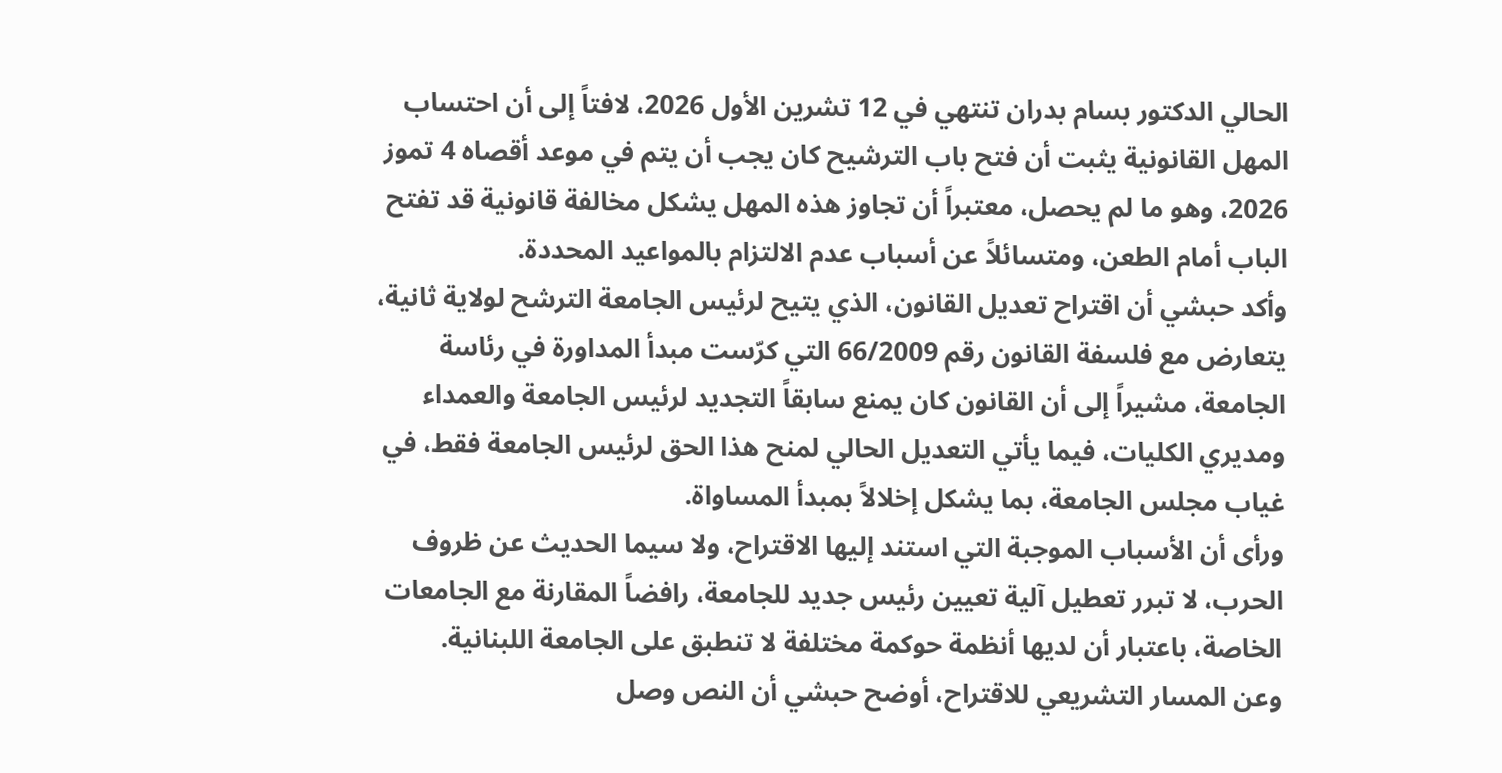الحالي الدكتور بسام بدران تنتهي في 12 تشرين الأول 2026، لافتاً إلى أن احتساب المهل القانونية يثبت أن فتح باب الترشيح كان يجب أن يتم في موعد أقصاه 4 تموز 2026، وهو ما لم يحصل، معتبراً أن تجاوز هذه المهل يشكل مخالفة قانونية قد تفتح الباب أمام الطعن، ومتسائلاً عن أسباب عدم الالتزام بالمواعيد المحددة.
وأكد حبشي أن اقتراح تعديل القانون، الذي يتيح لرئيس الجامعة الترشح لولاية ثانية، يتعارض مع فلسفة القانون رقم 66/2009 التي كرّست مبدأ المداورة في رئاسة الجامعة، مشيراً إلى أن القانون كان يمنع سابقاً التجديد لرئيس الجامعة والعمداء ومديري الكليات، فيما يأتي التعديل الحالي لمنح هذا الحق لرئيس الجامعة فقط، في غياب مجلس الجامعة، بما يشكل إخلالاً بمبدأ المساواة.
ورأى أن الأسباب الموجبة التي استند إليها الاقتراح، ولا سيما الحديث عن ظروف الحرب، لا تبرر تعطيل آلية تعيين رئيس جديد للجامعة، رافضاً المقارنة مع الجامعات الخاصة، باعتبار أن لديها أنظمة حوكمة مختلفة لا تنطبق على الجامعة اللبنانية.
وعن المسار التشريعي للاقتراح، أوضح حبشي أن النص وصل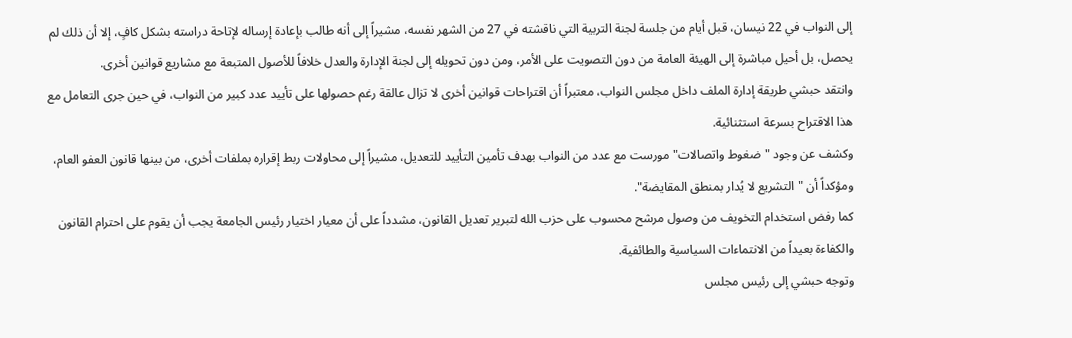إلى النواب في 22 نيسان، قبل أيام من جلسة لجنة التربية التي ناقشته في 27 من الشهر نفسه، مشيراً إلى أنه طالب بإعادة إرساله لإتاحة دراسته بشكل كافٍ، إلا أن ذلك لم يحصل، بل أحيل مباشرة إلى الهيئة العامة من دون التصويت على الأمر، ومن دون تحويله إلى لجنة الإدارة والعدل خلافاً للأصول المتبعة مع مشاريع قوانين أخرى.
وانتقد حبشي طريقة إدارة الملف داخل مجلس النواب، معتبراً أن اقتراحات قوانين أخرى لا تزال عالقة رغم حصولها على تأييد عدد كبير من النواب، في حين جرى التعامل مع هذا الاقتراح بسرعة استثنائية.
وكشف عن وجود "ضغوط واتصالات" مورست مع عدد من النواب بهدف تأمين التأييد للتعديل، مشيراً إلى محاولات ربط إقراره بملفات أخرى، من بينها قانون العفو العام، ومؤكداً أن "التشريع لا يُدار بمنطق المقايضة".
كما رفض استخدام التخويف من وصول مرشح محسوب على حزب الله لتبرير تعديل القانون، مشدداً على أن معيار اختيار رئيس الجامعة يجب أن يقوم على احترام القانون والكفاءة بعيداً من الانتماءات السياسية والطائفية.
وتوجه حبشي إلى رئيس مجلس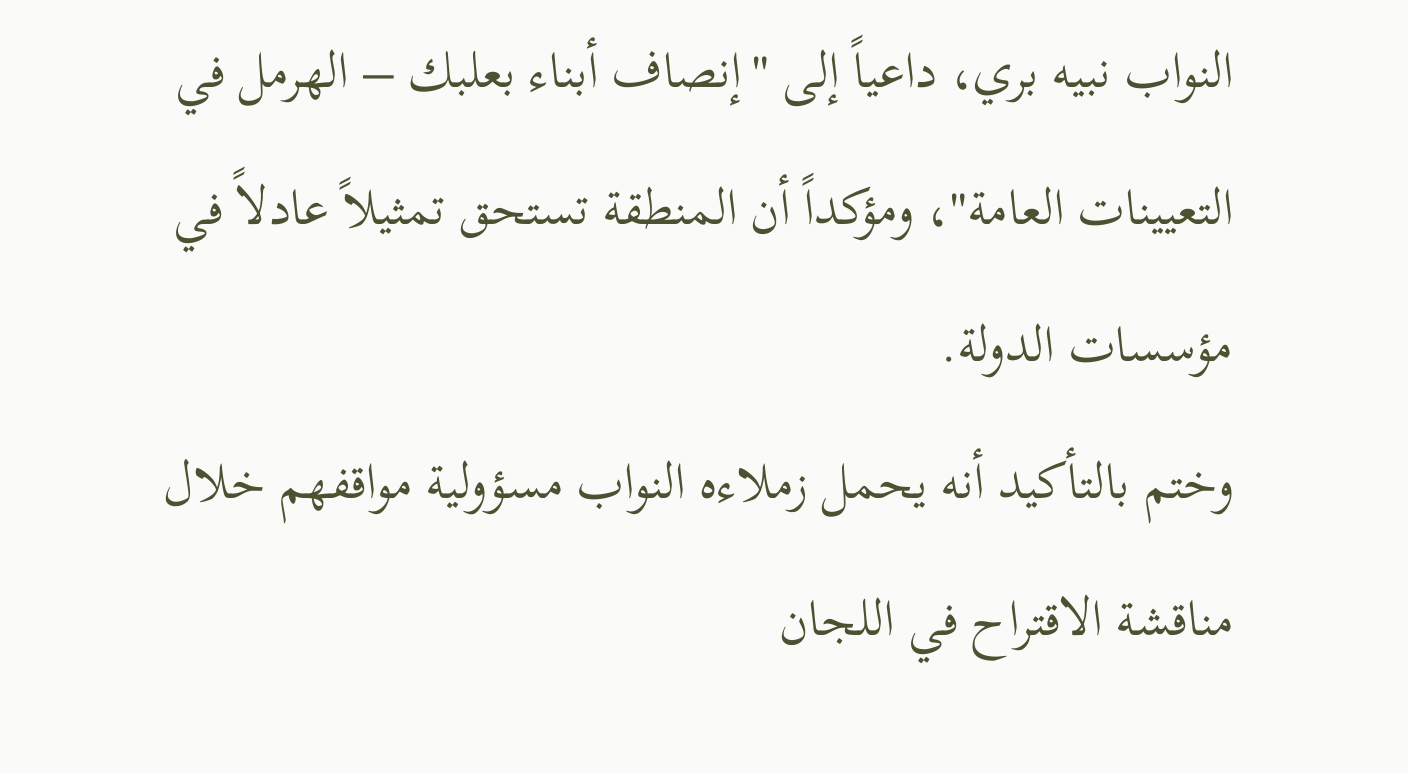النواب نبيه بري، داعياً إلى "إنصاف أبناء بعلبك – الهرمل في التعيينات العامة"، ومؤكداً أن المنطقة تستحق تمثيلاً عادلاً في مؤسسات الدولة.
وختم بالتأكيد أنه يحمل زملاءه النواب مسؤولية مواقفهم خلال مناقشة الاقتراح في اللجان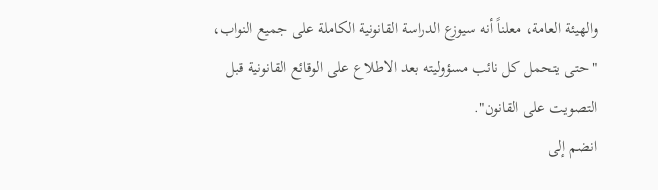والهيئة العامة، معلناً أنه سيوزع الدراسة القانونية الكاملة على جميع النواب، "حتى يتحمل كل نائب مسؤوليته بعد الاطلاع على الوقائع القانونية قبل التصويت على القانون".
انضم إلى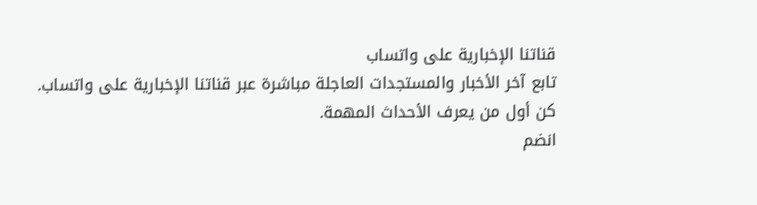قناتنا الإخبارية على واتساب
تابع آخر الأخبار والمستجدات العاجلة مباشرة عبر قناتنا الإخبارية على واتساب. كن أول من يعرف الأحداث المهمة.
انضم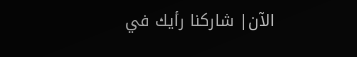الآن| شاركنا رأيك في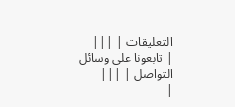التعليقات | |||
| تابعونا على وسائل التواصل | |||
|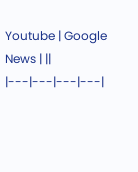Youtube | Google News | ||
|---|---|---|---|